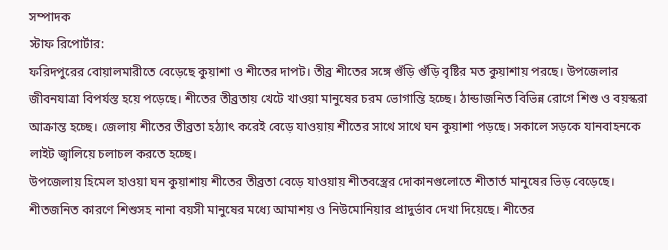সম্পাদক
স্টাফ রিপোর্টার:
ফরিদপুরের বোয়ালমারীতে বেড়েছে কুয়াশা ও শীতের দাপট। তীব্র শীতের সঙ্গে গুঁড়ি গুঁড়ি বৃষ্টির মত কুয়াশায় পরছে। উপজেলার জীবনযাত্রা বিপর্যস্ত হয়ে পড়েছে। শীতের তীব্রতায় খেটে খাওয়া মানুষের চরম ভোগান্তি হচ্ছে। ঠান্ডাজনিত বিভিন্ন রোগে শিশু ও বয়স্করা আক্রান্ত হচ্ছে। জেলায় শীতের তীব্রতা হঠ্যাৎ করেই বেড়ে যাওয়ায় শীতের সাথে সাথে ঘন কুয়াশা পড়ছে। সকালে সড়কে যানবাহনকে লাইট জ্বালিয়ে চলাচল করতে হচ্ছে।
উপজেলায় হিমেল হাওয়া ঘন কুয়াশায় শীতের তীব্রতা বেড়ে যাওয়ায় শীতবস্ত্রের দোকানগুলোতে শীতার্ত মানুষের ভিড় বেড়েছে। শীতজনিত কারণে শিশুসহ নানা বয়সী মানুষের মধ্যে আমাশয় ও নিউমোনিয়ার প্রাদুর্ভাব দেখা দিয়েছে। শীতের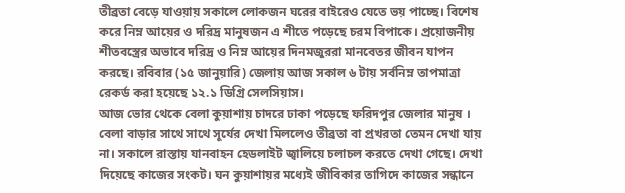তীব্রতা বেড়ে যাওয়ায় সকালে লোকজন ঘরের বাইরেও যেতে ভয় পাচ্ছে। বিশেষ করে নিম্ন আয়ের ও দরিদ্র মানুষজন এ শীতে পড়েছে চরম বিপাকে। প্রয়োজনীয় শীতবস্ত্রের অভাবে দরিদ্র ও নিম্ন আয়ের দিনমজুররা মানবেতর জীবন যাপন করছে। রবিবার (১৫ জানুয়ারি) জেলায় আজ সকাল ৬ টায় সর্বনিম্ন তাপমাত্রা রেকর্ড করা হয়েছে ১২.১ ডিগ্রি সেলসিয়াস।
আজ ভোর থেকে বেলা কুয়াশায় চাদরে ঢাকা পড়েছে ফরিদপুর জেলার মানুষ । বেলা বাড়ার সাথে সাথে সূর্যের দেখা মিললেও তীব্রতা বা প্রখরতা তেমন দেখা যায় না। সকালে রাস্তায় যানবাহন হেডলাইট জ্বালিয়ে চলাচল করতে দেখা গেছে। দেখা দিয়েছে কাজের সংকট। ঘন কুয়াশায়র মধ্যেই জীবিকার তাগিদে কাজের সন্ধানে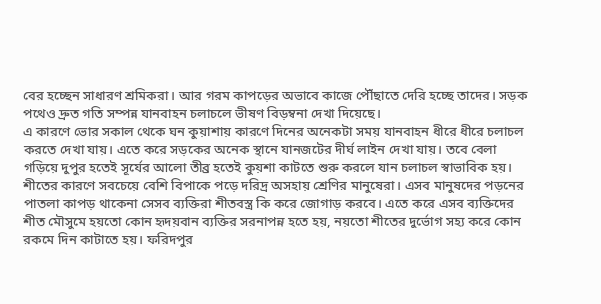বের হচ্ছেন সাধারণ শ্রমিকরা। আর গরম কাপড়ের অভাবে কাজে পৌঁছাতে দেরি হচ্ছে তাদের। সড়ক পথেও দ্রুত গতি সম্পন্ন যানবাহন চলাচলে ভীষণ বিড়ম্বনা দেখা দিয়েছে।
এ কারণে ভোর সকাল থেকে ঘন কুয়াশায় কারণে দিনের অনেকটা সময় যানবাহন ধীরে ধীরে চলাচল করতে দেখা যায়। এতে করে সড়কের অনেক স্থানে যানজটের দীর্ঘ লাইন দেখা যায়। তবে বেলা গড়িয়ে দুপুর হতেই সূর্যের আলো তীব্র হতেই কুয়শা কাটতে শুরু করলে যান চলাচল স্বাভাবিক হয়। শীতের কারণে সবচেয়ে বেশি বিপাকে পড়ে দরিদ্র অসহায় শ্রেণির মানুষেরা। এসব মানুষদের পড়নের পাতলা কাপড় থাকেনা সেসব ব্যক্তিরা শীতবস্ত্র কি করে জোগাড় করবে। এতে করে এসব ব্যক্তিদের শীত মৌসুমে হয়তো কোন হৃদয়বান ব্যক্তির সরনাপন্ন হতে হয়, নয়তো শীতের দুর্ভোগ সহ্য করে কোন রকমে দিন কাটাতে হয়। ফরিদপুর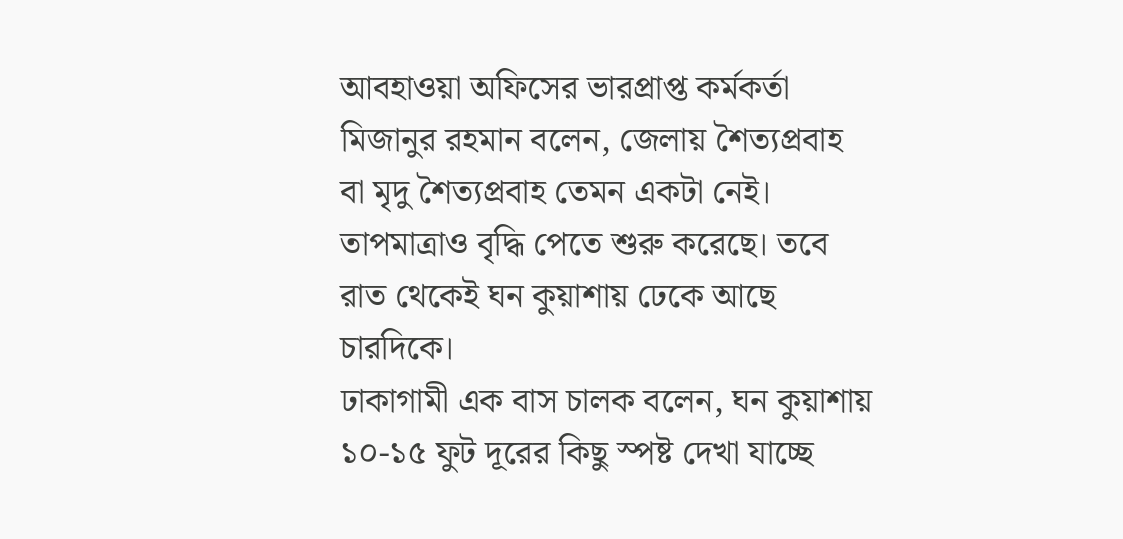আবহাওয়া অফিসের ভারপ্রাপ্ত কর্মকর্তা মিজানুর রহমান বলেন, জেলায় শৈত্যপ্রবাহ বা মৃদু শৈত্যপ্রবাহ তেমন একটা নেই। তাপমাত্রাও বৃদ্ধি পেতে শুরু করেছে। তবে রাত থেকেই ঘন কুয়াশায় ঢেকে আছে চারদিকে।
ঢাকাগামী এক বাস চালক বলেন, ঘন কুয়াশায় ১০-১৫ ফুট দূরের কিছু স্পষ্ট দেখা যাচ্ছে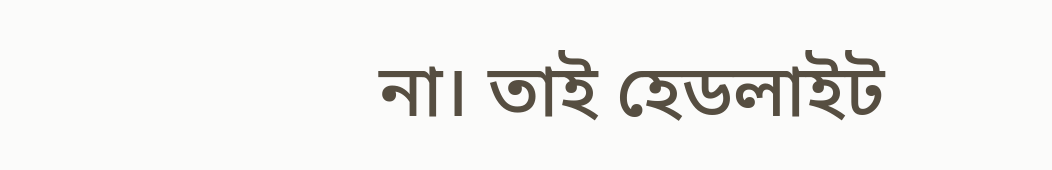না। তাই হেডলাইট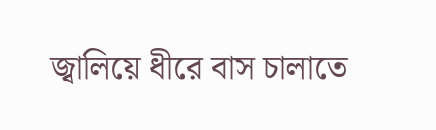জ্বালিয়ে ধীরে বাস চালাতে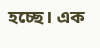হচ্ছে। এক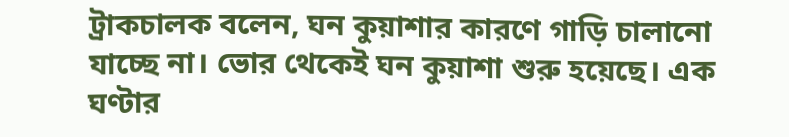ট্রাকচালক বলেন, ঘন কুয়াশার কারণে গাড়ি চালানো যাচ্ছে না। ভোর থেকেই ঘন কুয়াশা শুরু হয়েছে। এক ঘণ্টার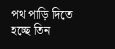পথ পাড়ি দিতে হচ্ছে তিন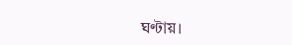ঘণ্টায়।